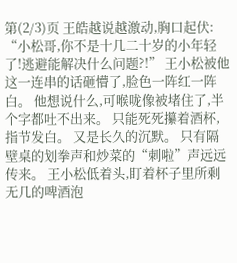第(2/3)页 王皓越说越激动,胸口起伏: “小松哥,你不是十几二十岁的小年轻了!逃避能解决什么问题?!” 王小松被他这一连串的话砸懵了,脸色一阵红一阵白。 他想说什么,可喉咙像被堵住了,半个字都吐不出来。 只能死死攥着酒杯,指节发白。 又是长久的沉默。 只有隔壁桌的划拳声和炒菜的“刺啦”声远远传来。 王小松低着头,盯着杯子里所剩无几的啤酒泡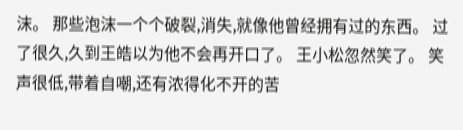沫。 那些泡沫一个个破裂,消失,就像他曾经拥有过的东西。 过了很久,久到王皓以为他不会再开口了。 王小松忽然笑了。 笑声很低,带着自嘲,还有浓得化不开的苦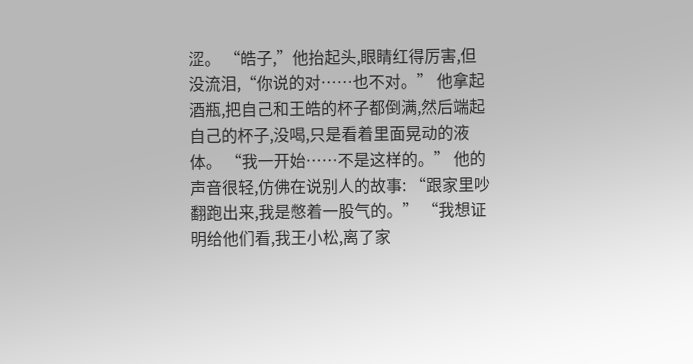涩。 “皓子,”他抬起头,眼睛红得厉害,但没流泪,“你说的对……也不对。” 他拿起酒瓶,把自己和王皓的杯子都倒满,然后端起自己的杯子,没喝,只是看着里面晃动的液体。 “我一开始……不是这样的。” 他的声音很轻,仿佛在说别人的故事: “跟家里吵翻跑出来,我是憋着一股气的。” “我想证明给他们看,我王小松,离了家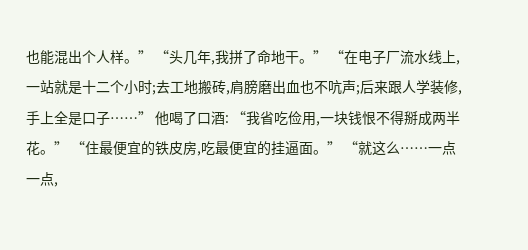也能混出个人样。” “头几年,我拼了命地干。” “在电子厂流水线上,一站就是十二个小时;去工地搬砖,肩膀磨出血也不吭声;后来跟人学装修,手上全是口子……” 他喝了口酒: “我省吃俭用,一块钱恨不得掰成两半花。” “住最便宜的铁皮房,吃最便宜的挂逼面。” “就这么……一点一点,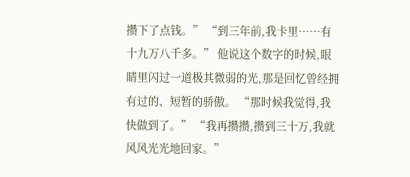攒下了点钱。” “到三年前,我卡里……有十九万八千多。” 他说这个数字的时候,眼睛里闪过一道极其微弱的光,那是回忆曾经拥有过的、短暂的骄傲。 “那时候我觉得,我快做到了。” “我再攒攒,攒到三十万,我就风风光光地回家。”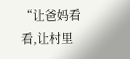“让爸妈看看,让村里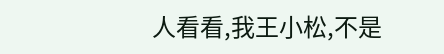人看看,我王小松,不是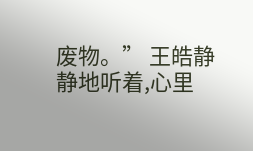废物。” 王皓静静地听着,心里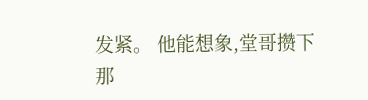发紧。 他能想象,堂哥攒下那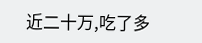近二十万,吃了多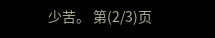少苦。 第(2/3)页